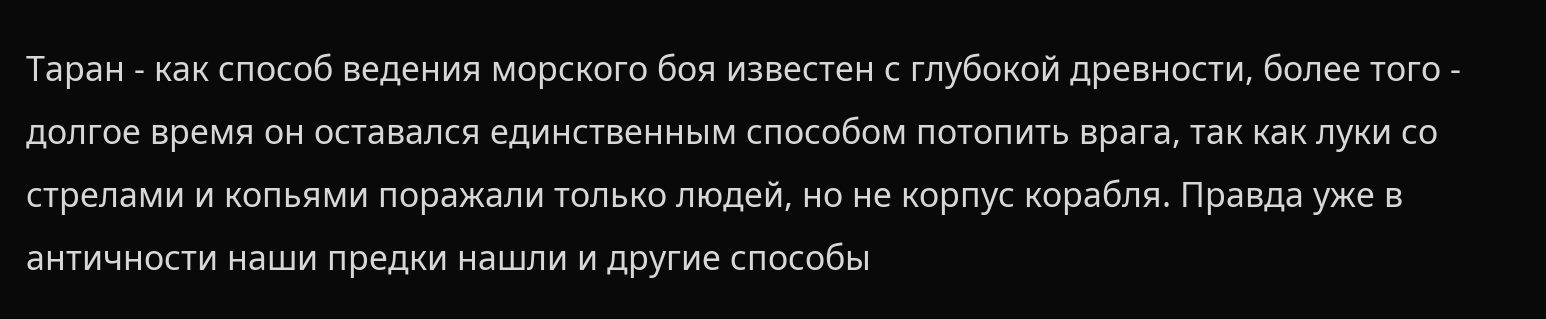Таран - как способ ведения морского боя известен с глубокой древности, более того - долгое время он оставался единственным способом потопить врага, так как луки со стрелами и копьями поражали только людей, но не корпус корабля. Правда уже в античности наши предки нашли и другие способы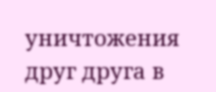уничтожения друг друга в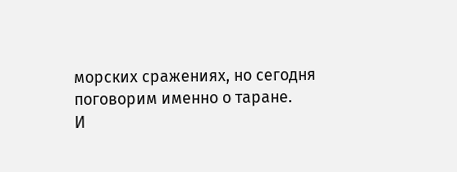морских сражениях, но сегодня поговорим именно о таране.
И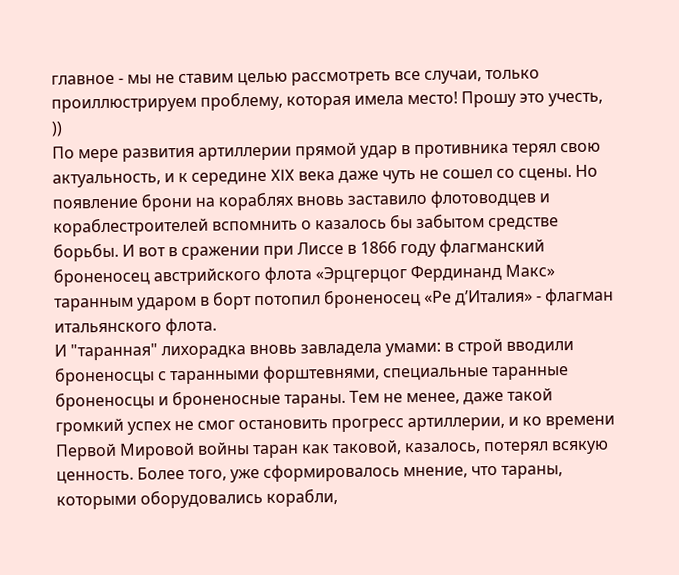главное - мы не ставим целью рассмотреть все случаи, только проиллюстрируем проблему, которая имела место! Прошу это учесть, ))
По мере развития артиллерии прямой удар в противника терял свою актуальность, и к середине XIX века даже чуть не сошел со сцены. Но появление брони на кораблях вновь заставило флотоводцев и кораблестроителей вспомнить о казалось бы забытом средстве борьбы. И вот в сражении при Лиссе в 1866 году флагманский броненосец австрийского флота «Эрцгерцог Фердинанд Макс» таранным ударом в борт потопил броненосец «Ре д’Италия» - флагман итальянского флота.
И "таранная" лихорадка вновь завладела умами: в строй вводили броненосцы с таранными форштевнями, специальные таранные броненосцы и броненосные тараны. Тем не менее, даже такой громкий успех не смог остановить прогресс артиллерии, и ко времени Первой Мировой войны таран как таковой, казалось, потерял всякую ценность. Более того, уже сформировалось мнение, что тараны, которыми оборудовались корабли,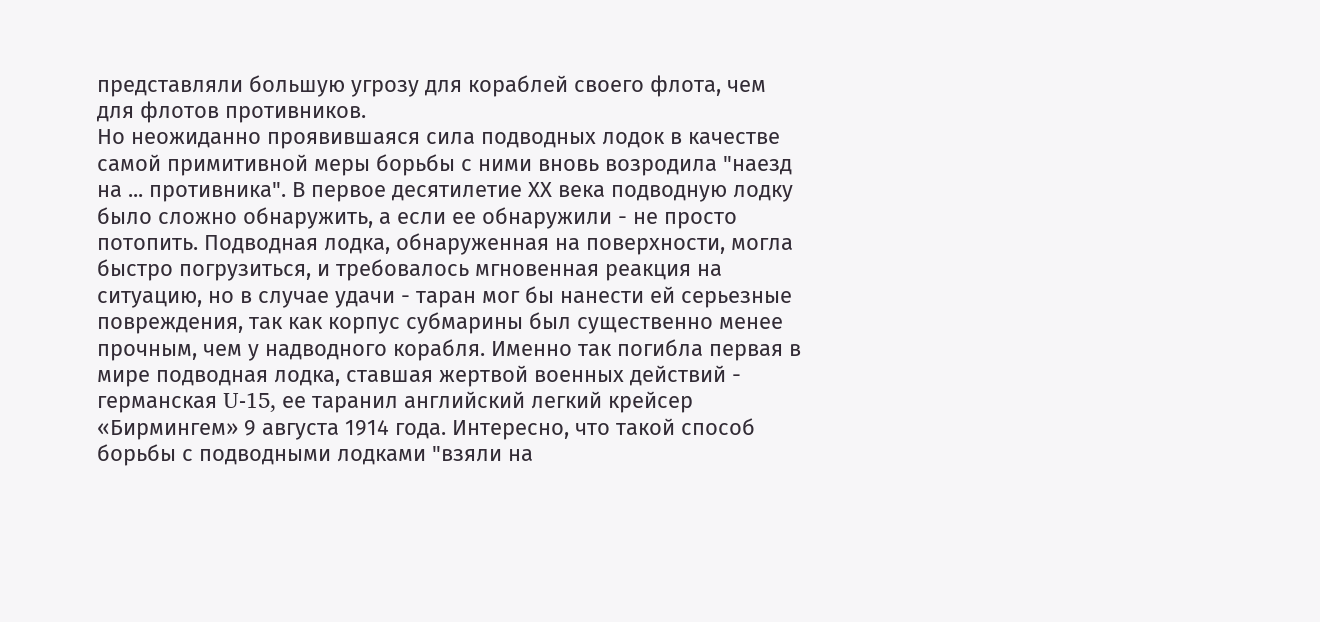представляли большую угрозу для кораблей своего флота, чем для флотов противников.
Но неожиданно проявившаяся сила подводных лодок в качестве самой примитивной меры борьбы с ними вновь возродила "наезд на ... противника". В первое десятилетие ХХ века подводную лодку было сложно обнаружить, а если ее обнаружили - не просто потопить. Подводная лодка, обнаруженная на поверхности, могла быстро погрузиться, и требовалось мгновенная реакция на ситуацию, но в случае удачи - таран мог бы нанести ей серьезные повреждения, так как корпус субмарины был существенно менее прочным, чем у надводного корабля. Именно так погибла первая в мире подводная лодка, ставшая жертвой военных действий - германская U-15, ее таранил английский легкий крейсер «Бирмингем» 9 августа 1914 года. Интересно, что такой способ борьбы с подводными лодками "взяли на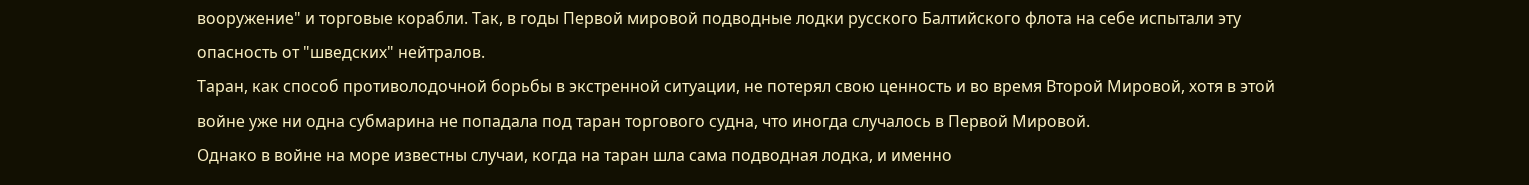вооружение" и торговые корабли. Так, в годы Первой мировой подводные лодки русского Балтийского флота на себе испытали эту опасность от "шведских" нейтралов.
Таран, как способ противолодочной борьбы в экстренной ситуации, не потерял свою ценность и во время Второй Мировой, хотя в этой войне уже ни одна субмарина не попадала под таран торгового судна, что иногда случалось в Первой Мировой.
Однако в войне на море известны случаи, когда на таран шла сама подводная лодка, и именно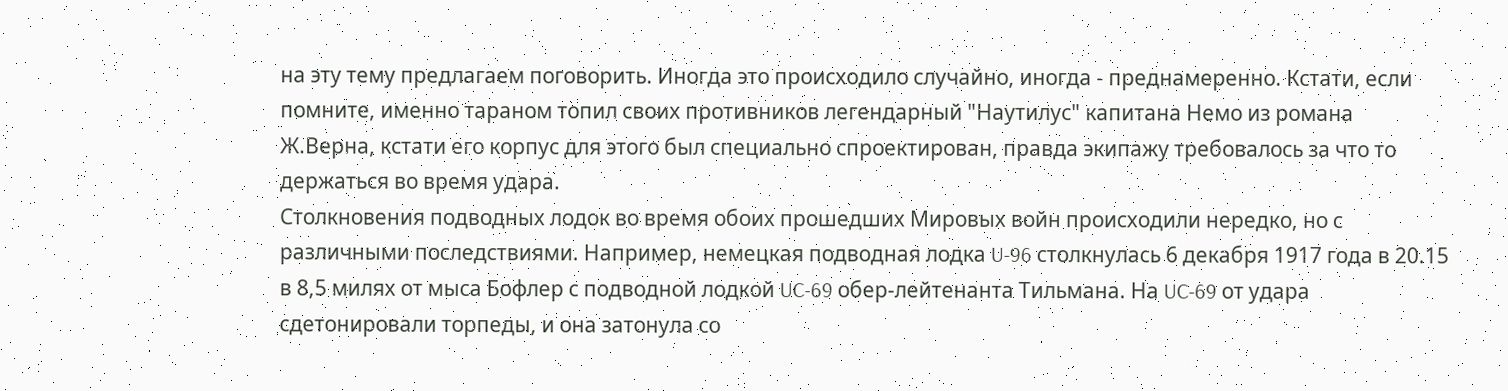на эту тему предлагаем поговорить. Иногда это происходило случайно, иногда - преднамеренно. Кстати, если помните, именно тараном топил своих противников легендарный "Наутилус" капитана Немо из романа Ж.Верна, кстати его корпус для этого был специально спроектирован, правда экипажу требовалось за что то держаться во время удара.
Столкновения подводных лодок во время обоих прошедших Мировых войн происходили нередко, но с различными последствиями. Например, немецкая подводная лодка U-96 столкнулась 6 декабря 1917 года в 20.15 в 8,5 милях от мыса Бофлер с подводной лодкой UC-69 обер-лейтенанта Тильмана. На UC-69 от удара сдетонировали торпеды, и она затонула со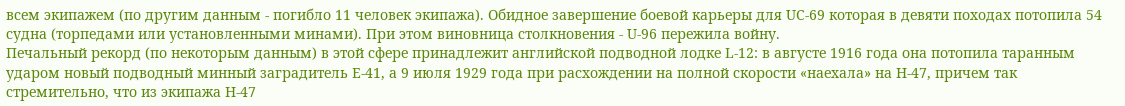всем экипажем (по другим данным - погибло 11 человек экипажа). Обидное завершение боевой карьеры для UC-69 которая в девяти походах потопила 54 судна (торпедами или установленными минами). При этом виновница столкновения - U-96 пережила войну.
Печальный рекорд (по некоторым данным) в этой сфере принадлежит английской подводной лодке L-12: в августе 1916 года она потопила таранным ударом новый подводный минный заградитель Е-41, а 9 июля 1929 года при расхождении на полной скорости «наехала» на Н-47, причем так стремительно, что из экипажа Н-47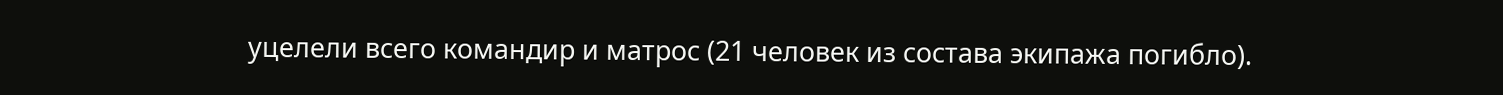уцелели всего командир и матрос (21 человек из состава экипажа погибло).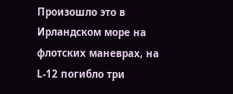Произошло это в Ирландском море на флотских маневрах, на L-12 погибло три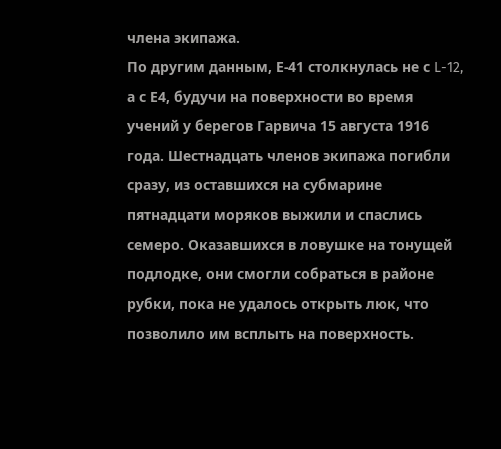члена экипажа.
По другим данным, Е-41 столкнулась не с L-12, а с Е4, будучи на поверхности во время учений у берегов Гарвича 15 августа 1916 года. Шестнадцать членов экипажа погибли сразу, из оставшихся на субмарине пятнадцати моряков выжили и спаслись семеро. Оказавшихся в ловушке на тонущей подлодке, они смогли собраться в районе рубки, пока не удалось открыть люк, что позволило им всплыть на поверхность.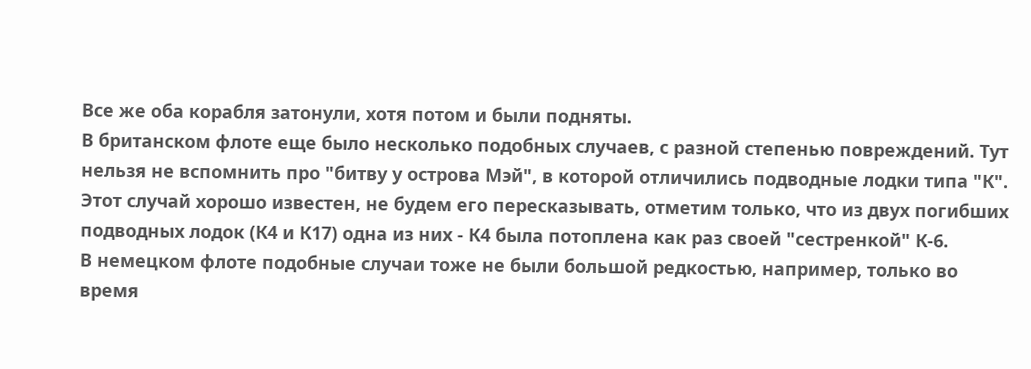Все же оба корабля затонули, хотя потом и были подняты.
В британском флоте еще было несколько подобных случаев, с разной степенью повреждений. Тут нельзя не вспомнить про "битву у острова Мэй", в которой отличились подводные лодки типа "К". Этот случай хорошо известен, не будем его пересказывать, отметим только, что из двух погибших подводных лодок (К4 и К17) одна из них - К4 была потоплена как раз своей "сестренкой" К-6.
В немецком флоте подобные случаи тоже не были большой редкостью, например, только во время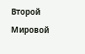Второй Мировой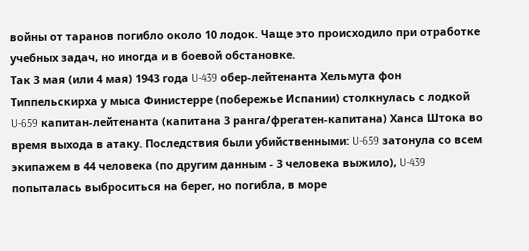войны от таранов погибло около 10 лодок. Чаще это происходило при отработке учебных задач, но иногда и в боевой обстановке.
Так 3 мая (или 4 мая) 1943 года U-439 обер-лейтенанта Хельмута фон Типпельскирха у мыса Финистерре (побережье Испании) столкнулась с лодкой U-659 капитан-лейтенанта (капитана 3 ранга/фрегатен-капитана) Ханса Штока во время выхода в атаку. Последствия были убийственными: U-659 затонула со всем экипажем в 44 человека (по другим данным - 3 человека выжило), U-439 попыталась выброситься на берег, но погибла, в море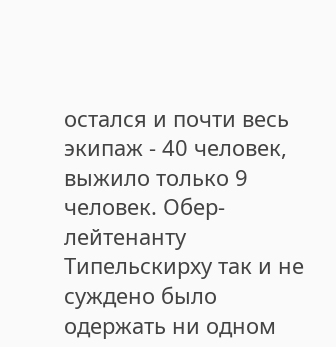остался и почти весь экипаж - 40 человек, выжило только 9 человек. Обер-лейтенанту Типельскирху так и не суждено было одержать ни одном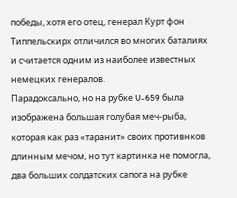победы, хотя его отец, генерал Курт фон Типпельскирх отличился во многих баталиях и считается одним из наиболее известных немецких генералов.
Парадоксально, но на рубке U-659 была изображена большая голубая меч-рыба, которая как раз «таранит» своих противнков длинным мечом, но тут картинка не помогла, два больших солдатских сапога на рубке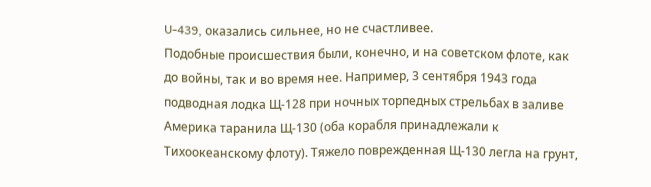U-439, оказались сильнее, но не счастливее.
Подобные происшествия были, конечно, и на советском флоте, как до войны, так и во время нее. Например, 3 сентября 1943 года подводная лодка Щ-128 при ночных торпедных стрельбах в заливе Америка таранила Щ-130 (оба корабля принадлежали к Тихоокеанскому флоту). Тяжело поврежденная Щ-130 легла на грунт,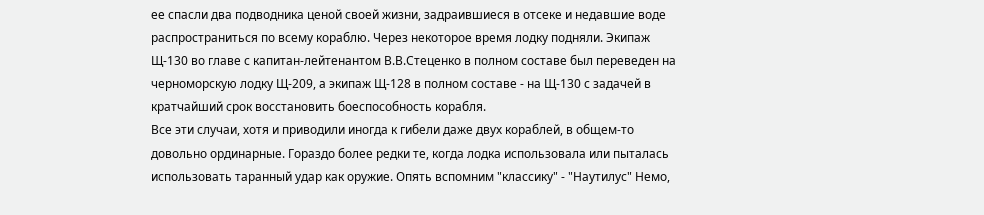ее спасли два подводника ценой своей жизни, задраившиеся в отсеке и недавшие воде распространиться по всему кораблю. Через некоторое время лодку подняли. Экипаж Щ-130 во главе с капитан-лейтенантом В.В.Стеценко в полном составе был переведен на черноморскую лодку Щ-209, а экипаж Щ-128 в полном составе - на Щ-130 с задачей в кратчайший срок восстановить боеспособность корабля.
Все эти случаи, хотя и приводили иногда к гибели даже двух кораблей, в общем-то довольно ординарные. Гораздо более редки те, когда лодка использовала или пыталась использовать таранный удар как оружие. Опять вспомним "классику" - "Наутилус" Немо,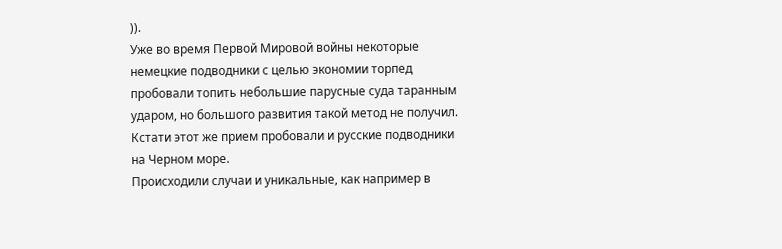)).
Уже во время Первой Мировой войны некоторые немецкие подводники с целью экономии торпед пробовали топить небольшие парусные суда таранным ударом, но большого развития такой метод не получил. Кстати этот же прием пробовали и русские подводники на Черном море.
Происходили случаи и уникальные, как например в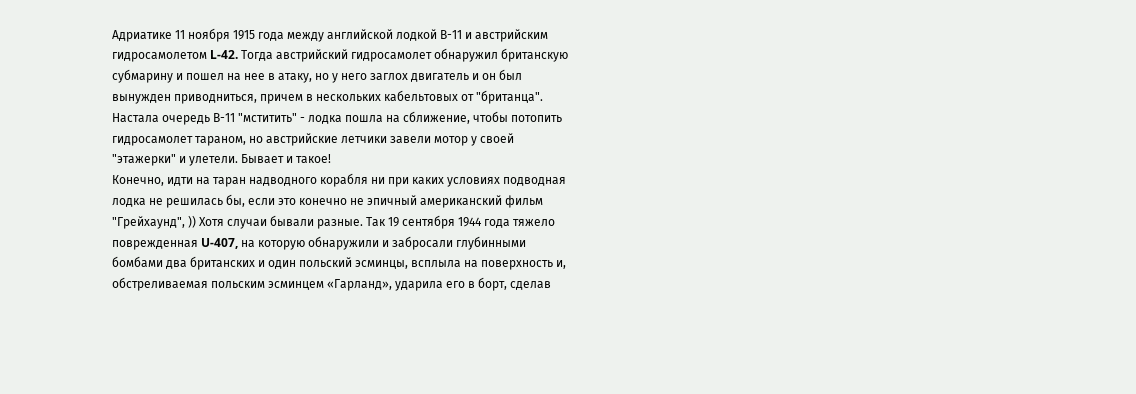Адриатике 11 ноября 1915 года между английской лодкой В-11 и австрийским гидросамолетом L-42. Тогда австрийский гидросамолет обнаружил британскую субмарину и пошел на нее в атаку, но у него заглох двигатель и он был вынужден приводниться, причем в нескольких кабельтовых от "британца". Настала очередь В-11 "мститить" - лодка пошла на сближение, чтобы потопить гидросамолет тараном, но австрийские летчики завели мотор у своей "этажерки" и улетели. Бывает и такое!
Конечно, идти на таран надводного корабля ни при каких условиях подводная лодка не решилась бы, если это конечно не эпичный американский фильм "Грейхаунд", )) Хотя случаи бывали разные. Так 19 сентября 1944 года тяжело поврежденная U-407, на которую обнаружили и забросали глубинными бомбами два британских и один польский эсминцы, всплыла на поверхность и, обстреливаемая польским эсминцем «Гарланд», ударила его в борт, сделав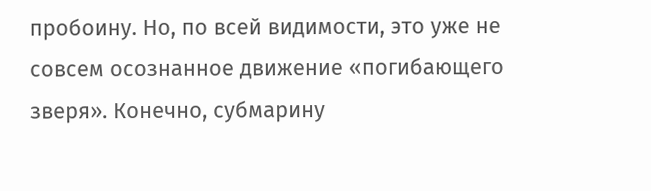пробоину. Но, по всей видимости, это уже не совсем осознанное движение «погибающего зверя». Конечно, субмарину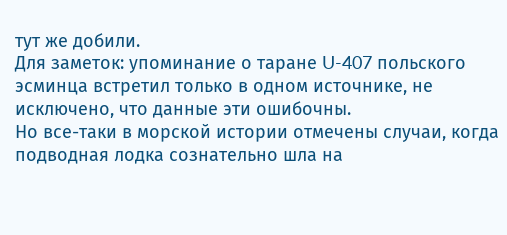тут же добили.
Для заметок: упоминание о таране U-407 польского эсминца встретил только в одном источнике, не исключено, что данные эти ошибочны.
Но все-таки в морской истории отмечены случаи, когда подводная лодка сознательно шла на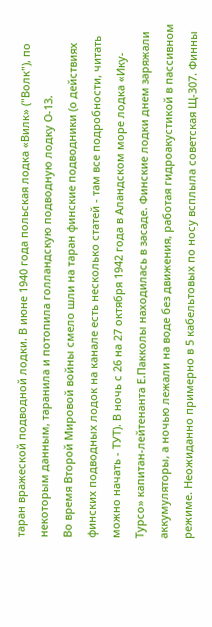таран вражеской подводной лодки. В июне 1940 года польская лодка «Вилк» ("Волк"), по некоторым данным, таранила и потопила голландскую подводную лодку О-13.
Во время Второй Мировой войны смело шли на таран финские подводники (о действиях финских подводных лодок на канале есть несколько статей - там все подробности, читать можно начать - ТУТ). В ночь с 26 на 27 октября 1942 года в Аландском море лодка «Ику-Турсо» капитан-лейтенанта Е.Пакколы находилась в засаде. Финские лодки днем заряжали аккумуляторы, а ночью лежали на воде без движения, работая гидроакустикой в пассивном режиме. Неожиданно примерно в 5 кабельтовых по носу всплыла советская Щ-307. Финны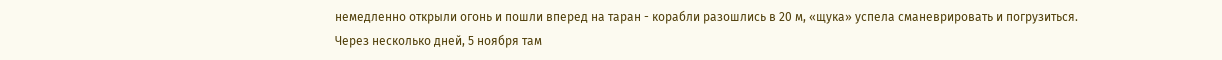немедленно открыли огонь и пошли вперед на таран - корабли разошлись в 20 м, «щука» успела сманеврировать и погрузиться.
Через несколько дней, 5 ноября там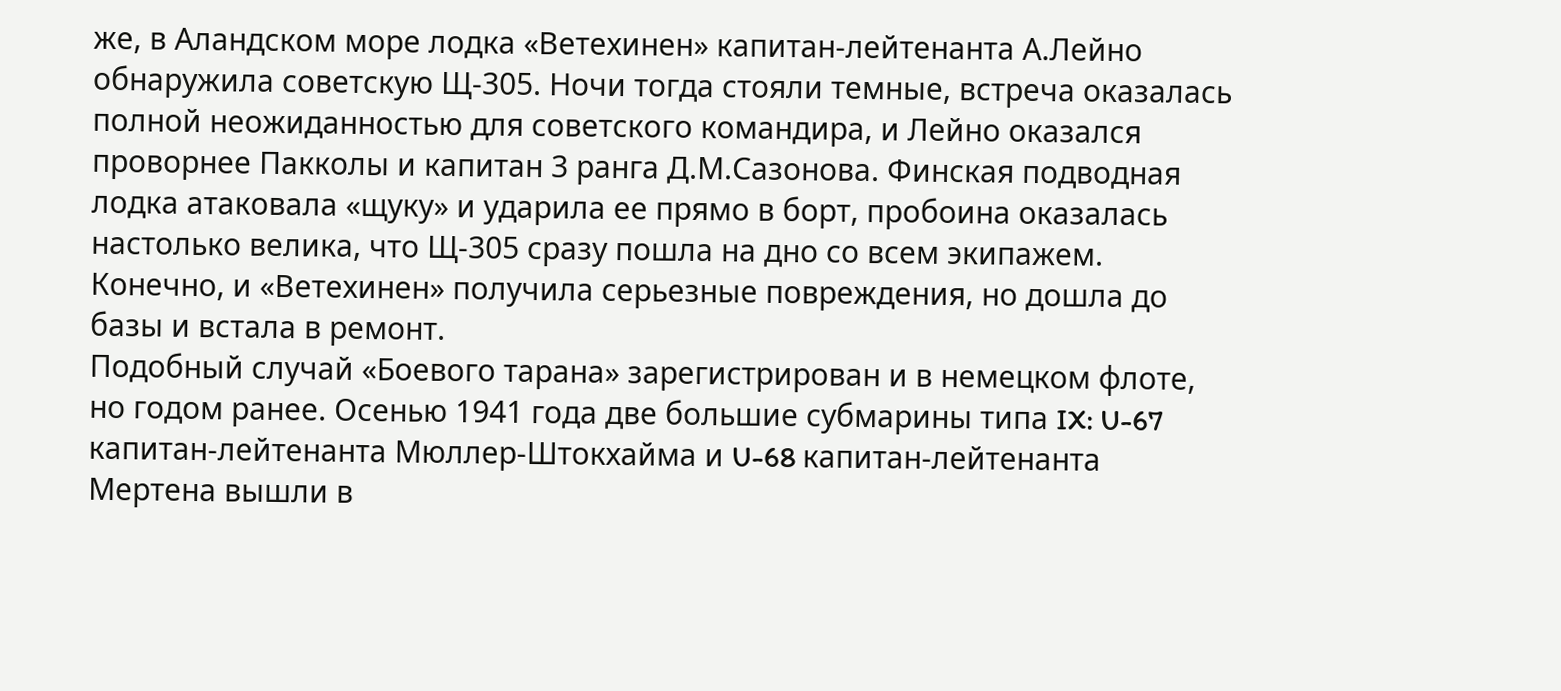же, в Аландском море лодка «Ветехинен» капитан-лейтенанта А.Лейно обнаружила советскую Щ-305. Ночи тогда стояли темные, встреча оказалась полной неожиданностью для советского командира, и Лейно оказался проворнее Пакколы и капитан 3 ранга Д.М.Сазонова. Финская подводная лодка атаковала «щуку» и ударила ее прямо в борт, пробоина оказалась настолько велика, что Щ-305 сразу пошла на дно со всем экипажем. Конечно, и «Ветехинен» получила серьезные повреждения, но дошла до базы и встала в ремонт.
Подобный случай «Боевого тарана» зарегистрирован и в немецком флоте, но годом ранее. Осенью 1941 года две большие субмарины типа IX: U-67 капитан-лейтенанта Мюллер-Штокхайма и U-68 капитан-лейтенанта Мертена вышли в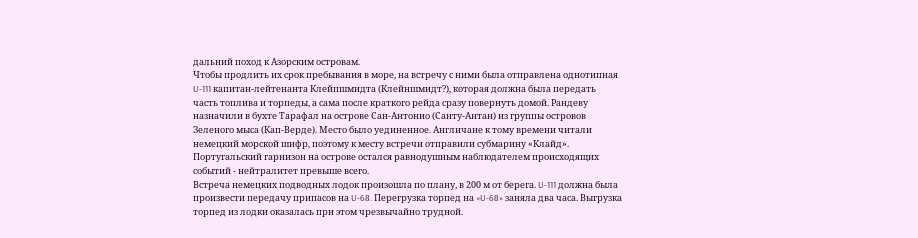дальний поход к Азорским островам.
Чтобы продлить их срок пребывания в море, на встречу с ними была отправлена однотипная U-111 капитан-лейтенанта Клейпшмидта (Клейншмидт?), которая должна была передать часть топлива и торпеды, а сама после краткого рейда сразу повернуть домой. Рандеву назначили в бухте Тарафал на острове Сан-Антонио (Санту-Антан) из группы островов Зеленого мыса (Кап-Верде). Место было уединенное. Англичане к тому времени читали немецкий морской шифр, поэтому к месту встречи отправили субмарину «Клайд». Португальский гарнизон на острове остался равнодушным наблюдателем происходящих событий - нейтралитет превыше всего.
Встреча немецких подводных лодок произошла по плану, в 200 м от берега. U-111 должна была произвести передачу припасов на U-68. Перегрузка торпед на «U-68» заняла два часа. Выгрузка торпед из лодки оказалась при этом чрезвычайно трудной.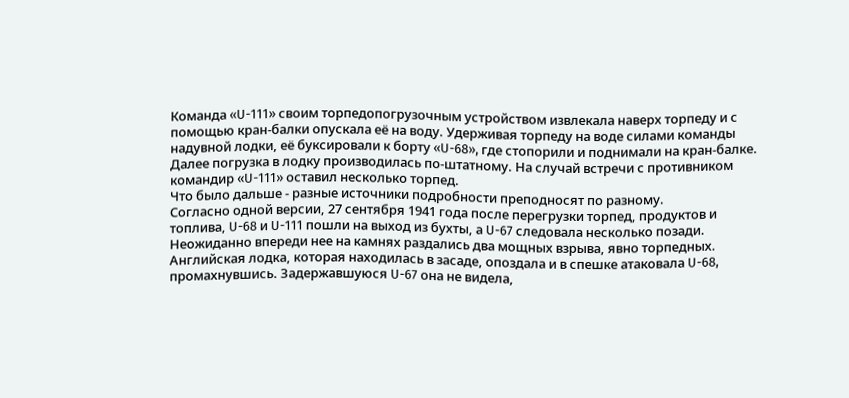Команда «U-111» своим торпедопогрузочным устройством извлекала наверх торпеду и с помощью кран-балки опускала её на воду. Удерживая торпеду на воде силами команды надувной лодки, её буксировали к борту «U-68», где стопорили и поднимали на кран-балке. Далее погрузка в лодку производилась по-штатному. На случай встречи с противником командир «U-111» оставил несколько торпед.
Что было дальше - разные источники подробности преподносят по разному.
Согласно одной версии, 27 сентября 1941 года после перегрузки торпед, продуктов и топлива, U-68 и U-111 пошли на выход из бухты, а U-67 следовала несколько позади. Неожиданно впереди нее на камнях раздались два мощных взрыва, явно торпедных. Английская лодка, которая находилась в засаде, опоздала и в спешке атаковала U-68, промахнувшись. Задержавшуюся U-67 она не видела,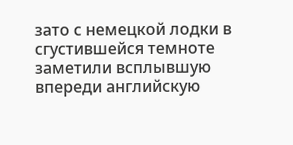зато с немецкой лодки в сгустившейся темноте заметили всплывшую впереди английскую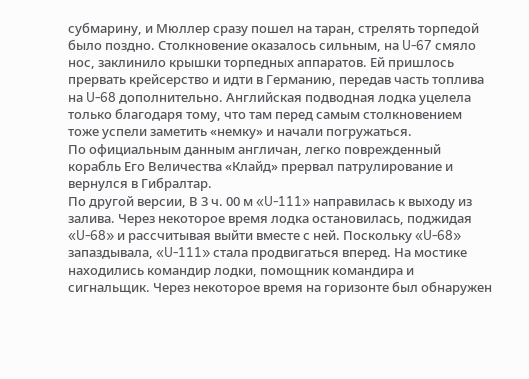субмарину, и Мюллер сразу пошел на таран, стрелять торпедой было поздно. Столкновение оказалось сильным, на U-67 смяло нос, заклинило крышки торпедных аппаратов. Ей пришлось прервать крейсерство и идти в Германию, передав часть топлива на U-68 дополнительно. Английская подводная лодка уцелела только благодаря тому, что там перед самым столкновением тоже успели заметить «немку» и начали погружаться.
По официальным данным англичан, легко поврежденный корабль Его Величества «Клайд» прервал патрулирование и вернулся в Гибралтар.
По другой версии, В 3 ч. 00 м «U-111» направилась к выходу из залива. Через некоторое время лодка остановилась, поджидая «U-68» и рассчитывая выйти вместе с ней. Поскольку «U-68» запаздывала, «U-111» стала продвигаться вперед. На мостике находились командир лодки, помощник командира и сигнальщик. Через некоторое время на горизонте был обнаружен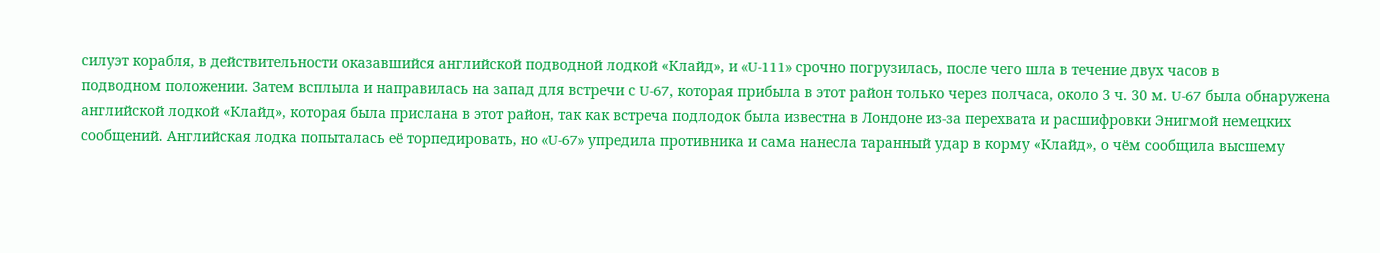силуэт корабля, в действительности оказавшийся английской подводной лодкой «Клайд», и «U-111» срочно погрузилась, после чего шла в течение двух часов в
подводном положении. Затем всплыла и направилась на запад для встречи с U-67, которая прибыла в этот район только через полчаса, около 3 ч. 30 м. U-67 была обнаружена английской лодкой «Клайд», которая была прислана в этот район, так как встреча подлодок была известна в Лондоне из-за перехвата и расшифровки Энигмой немецких сообщений. Английская лодка попыталась её торпедировать, но «U-67» упредила противника и сама нанесла таранный удар в корму «Клайд», о чём сообщила высшему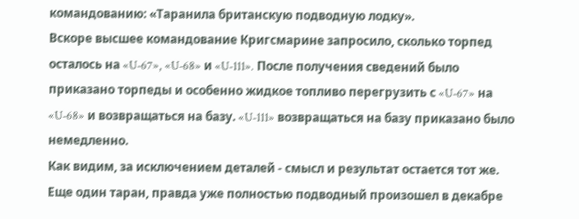командованию: «Таранила британскую подводную лодку».
Вскоре высшее командование Кригсмарине запросило, сколько торпед осталось на «U-67», «U-68» и «U-111». После получения сведений было приказано торпеды и особенно жидкое топливо перегрузить с «U-67» на «U-68» и возвращаться на базу. «U-111» возвращаться на базу приказано было немедленно.
Как видим, за исключением деталей - смысл и результат остается тот же.
Еще один таран, правда уже полностью подводный произошел в декабре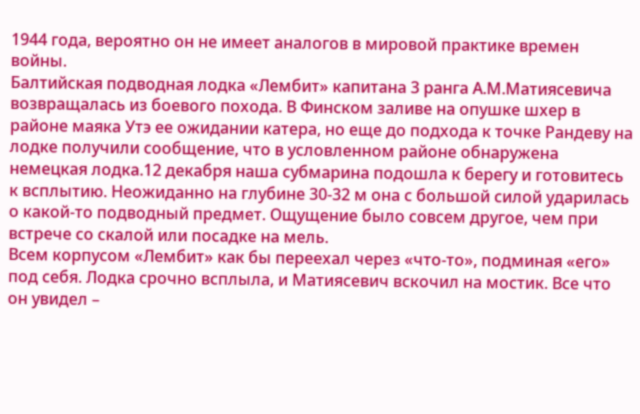1944 года, вероятно он не имеет аналогов в мировой практике времен войны.
Балтийская подводная лодка «Лембит» капитана 3 ранга А.М.Матиясевича возвращалась из боевого похода. В Финском заливе на опушке шхер в районе маяка Утэ ее ожидании катера, но еще до подхода к точке Рандеву на лодке получили сообщение, что в условленном районе обнаружена немецкая лодка.12 декабря наша субмарина подошла к берегу и готовитесь к всплытию. Неожиданно на глубине 30-32 м она с большой силой ударилась о какой-то подводный предмет. Ощущение было совсем другое, чем при встрече со скалой или посадке на мель.
Всем корпусом «Лембит» как бы переехал через «что-то», подминая «его» под себя. Лодка срочно всплыла, и Матиясевич вскочил на мостик. Все что он увидел –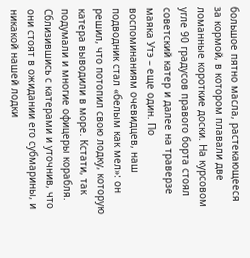большое пятно масла, растекающееся за кормой, в котором плавали две ломанные короткие доски. На курсовом угле 90 градусов правого борта стоял советский катер и далее на траверзе маяка Утэ – еще один. По воспоминаниям очевидцев, наш подводник стал «белым как мел»: он решил, что потопил свою лодку, которую катера выводили в море. Кстати, так подумали и многие офицеры корабля.
Сблизившись с катерами и уточнив, что они стоят в ожидании его субмарины, и никакой нашей лодки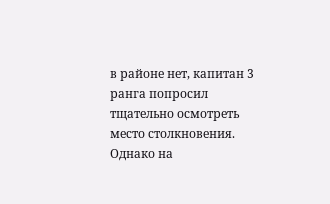в районе нет, капитан 3 ранга попросил тщательно осмотреть место столкновения. Однако на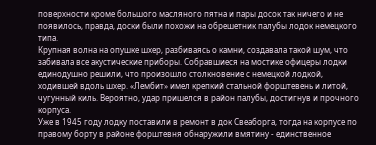поверхности кроме большого масляного пятна и пары досок так ничего и не появилось, правда, доски были похожи на обрешетник палубы лодок немецкого типа.
Крупная волна на опушке шхер, разбиваясь о камни, создавала такой шум, что забивала все акустические приборы. Собравшиеся на мостике офицеры лодки единодушно решили, что произошло столкновение с немецкой лодкой, ходившей вдоль шхер. «Лембит» имел крепкий стальной форштевень и литой, чугунный киль. Вероятно, удар пришелся в район палубы, достигнув и прочного корпуса.
Уже в 1945 году лодку поставили в ремонт в док Свеаборга, тогда на корпусе по правому борту в районе форштевня обнаружили вмятину - единственное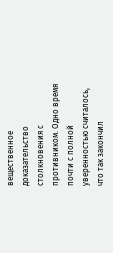вещественное доказательство столкновения с противником. Одно время почти с полной уверенностью считалось, что так закончил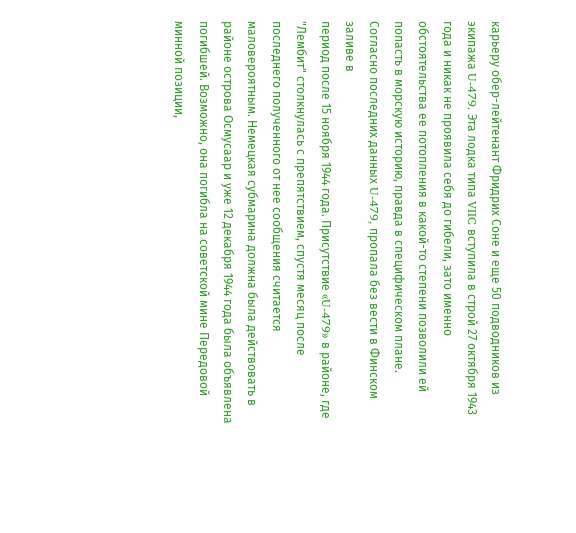карьеру обер-лейтенант Фридрих Соне и еще 50 подводников из экипажа U-479. Эта лодка типа VIIC вступила в строй 27 октября 1943 года и никак не проявила себя до гибели, зато именно обстоятельства ее потопления в какой-то степени позволили ей попасть в морскую историю, правда в специфическом плане.
Согласно последних данных U-479, пропала без вести в Финском заливе в
период после 15 ноября 1944 года. Присутствие «U-479» в районе, где "Лембит" столкнулась с препятствием, спустя месяц после последнего полученного от нее сообщения считается маловероятным. Немецкая субмарина должна была действовать в районе острова Осмусаар и уже 12 декабря 1944 года была объявлена погибшей. Возможно, она погибла на советской мине Передовой минной позиции,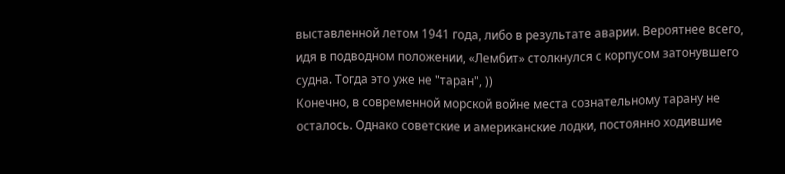выставленной летом 1941 года, либо в результате аварии. Вероятнее всего, идя в подводном положении, «Лембит» столкнулся с корпусом затонувшего судна. Тогда это уже не "таран", ))
Конечно, в современной морской войне места сознательному тарану не осталось. Однако советские и американские лодки, постоянно ходившие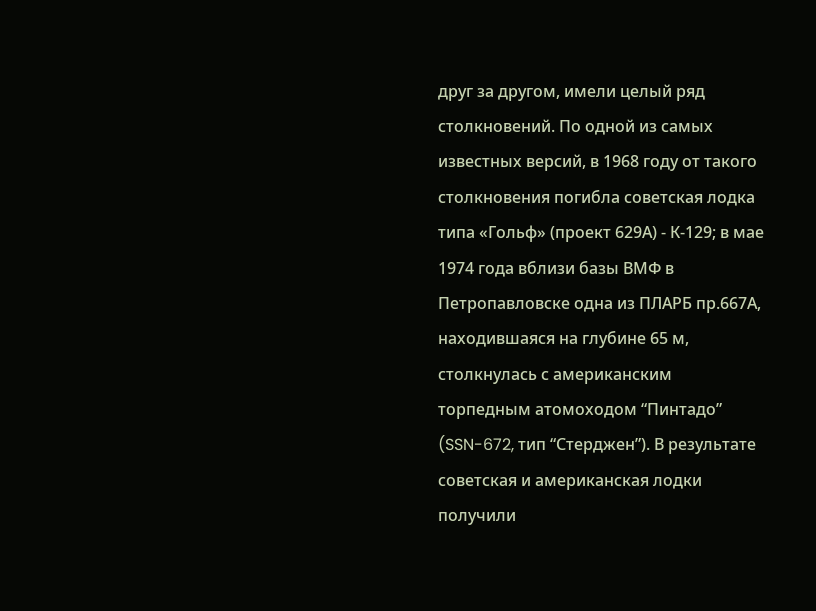друг за другом, имели целый ряд столкновений. По одной из самых известных версий, в 1968 году от такого столкновения погибла советская лодка типа «Гольф» (проект 629А) - К-129; в мае 1974 года вблизи базы ВМФ в Петропавловске одна из ПЛАРБ пр.667А, находившаяся на глубине 65 м, столкнулась с американским торпедным атомоходом “Пинтадо” (SSN-672, тип “Стерджен”). В результате советская и американская лодки получили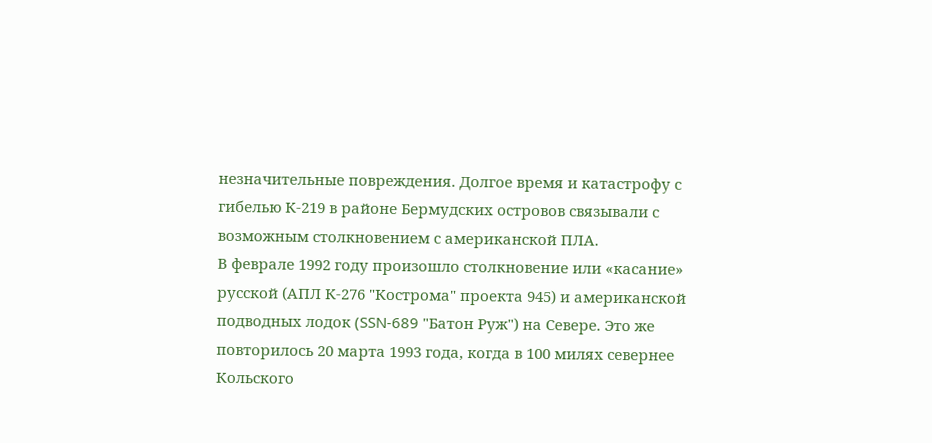незначительные повреждения. Долгое время и катастрофу с гибелью К-219 в районе Бермудских островов связывали с возможным столкновением с американской ПЛА.
В феврале 1992 году произошло столкновение или «касание» русской (АПЛ К-276 "Кострома" проекта 945) и американской подводных лодок (SSN-689 "Батон Руж") на Севере. Это же повторилось 20 марта 1993 года, когда в 100 милях севернее Кольского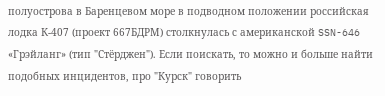полуострова в Баренцевом море в подводном положении российская лодка К-407 (проект 667БДРМ) столкнулась с американской SSN-646 «Грэйланг» (тип "Стёрджен"). Если поискать, то можно и больше найти подобных инцидентов, про "Курск" говорить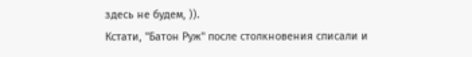здесь не будем, )).
Кстати, "Батон Руж" после столкновения списали и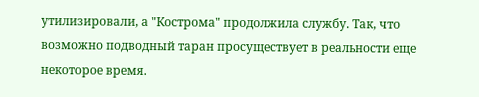утилизировали, а "Кострома" продолжила службу. Так, что возможно подводный таран просуществует в реальности еще некоторое время.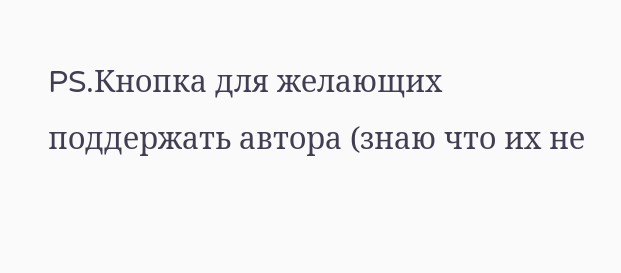PS.Кнопка для желающих поддержать автора (знаю что их не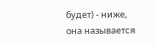будет) - ниже, она называется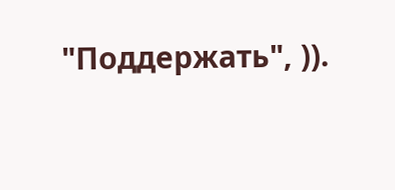"Поддержать", )).